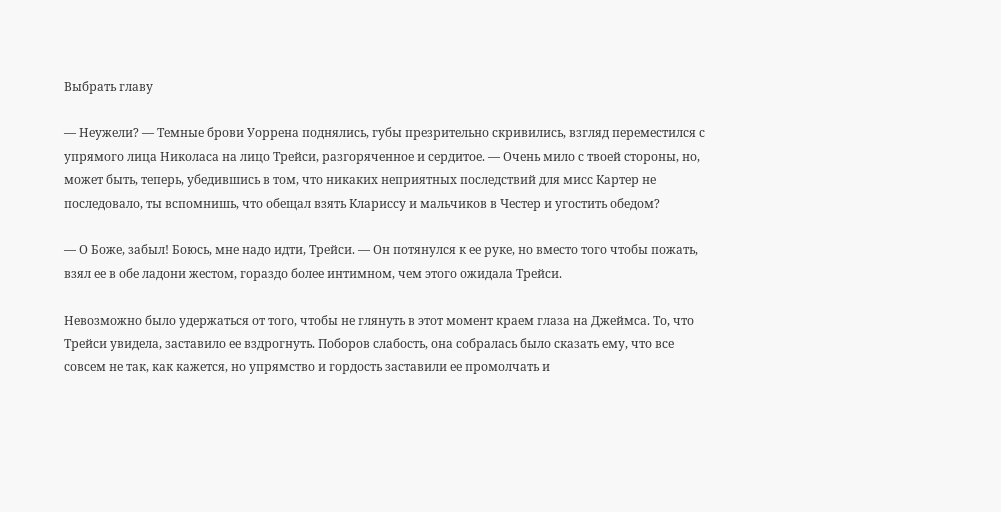Выбрать главу

— Неужели? — Темные брови Уоррена поднялись, губы презрительно скривились, взгляд переместился с упрямого лица Николаса на лицо Трейси, разгоряченное и сердитое. — Очень мило с твоей стороны, но, может быть, теперь, убедившись в том, что никаких неприятных последствий для мисс Картер не последовало, ты вспомнишь, что обещал взять Клариссу и мальчиков в Честер и угостить обедом?

— О Боже, забыл! Боюсь, мне надо идти, Трейси. — Он потянулся к ее руке, но вместо того чтобы пожать, взял ее в обе ладони жестом, гораздо более интимном, чем этого ожидала Трейси.

Невозможно было удержаться от того, чтобы не глянуть в этот момент краем глаза на Джеймса. То, что Трейси увидела, заставило ее вздрогнуть. Поборов слабость, она собралась было сказать ему, что все совсем не так, как кажется, но упрямство и гордость заставили ее промолчать и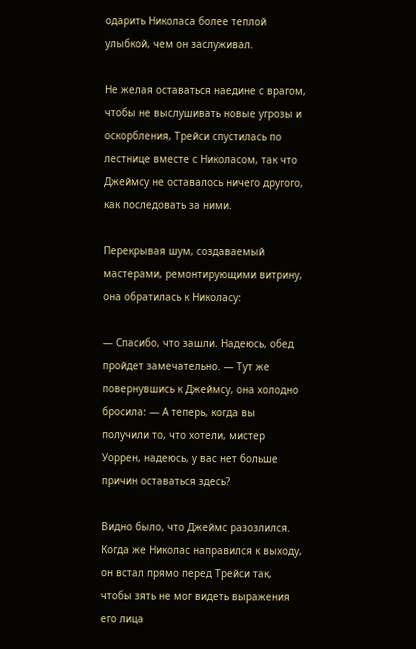одарить Николаса более теплой улыбкой, чем он заслуживал.

Не желая оставаться наедине с врагом, чтобы не выслушивать новые угрозы и оскорбления, Трейси спустилась по лестнице вместе с Николасом, так что Джеймсу не оставалось ничего другого, как последовать за ними.

Перекрывая шум, создаваемый мастерами, ремонтирующими витрину, она обратилась к Николасу:

— Спасибо, что зашли. Надеюсь, обед пройдет замечательно. — Тут же повернувшись к Джеймсу, она холодно бросила: — А теперь, когда вы получили то, что хотели, мистер Уоррен, надеюсь, у вас нет больше причин оставаться здесь?

Видно было, что Джеймс разозлился. Когда же Николас направился к выходу, он встал прямо перед Трейси так, чтобы зять не мог видеть выражения его лица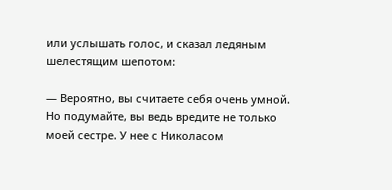или услышать голос, и сказал ледяным шелестящим шепотом:

— Вероятно, вы считаете себя очень умной. Но подумайте, вы ведь вредите не только моей сестре. У нее с Николасом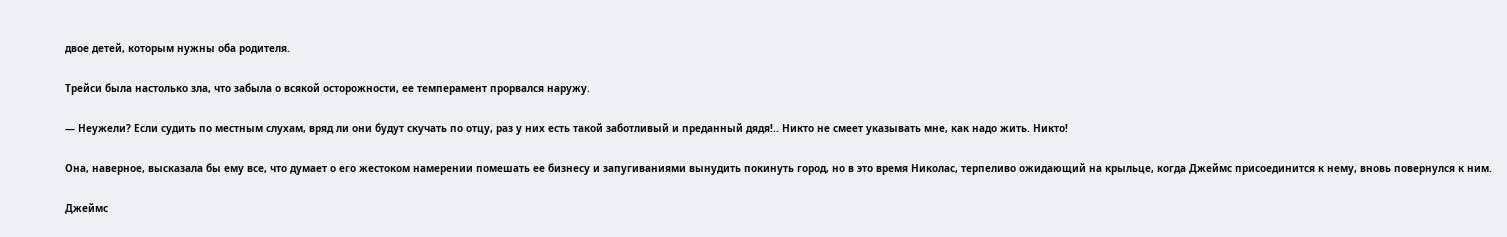двое детей, которым нужны оба родителя.

Трейси была настолько зла, что забыла о всякой осторожности, ее темперамент прорвался наружу.

— Неужели? Если судить по местным слухам, вряд ли они будут скучать по отцу, раз у них есть такой заботливый и преданный дядя!.. Никто не смеет указывать мне, как надо жить. Никто!

Она, наверное, высказала бы ему все, что думает о его жестоком намерении помешать ее бизнесу и запугиваниями вынудить покинуть город, но в это время Николас, терпеливо ожидающий на крыльце, когда Джеймс присоединится к нему, вновь повернулся к ним.

Джеймс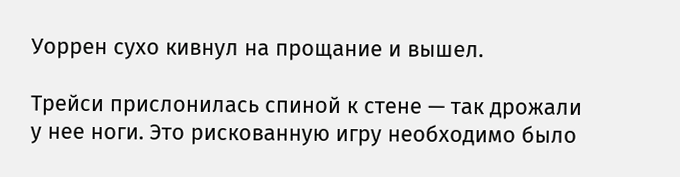Уоррен сухо кивнул на прощание и вышел.

Трейси прислонилась спиной к стене — так дрожали у нее ноги. Это рискованную игру необходимо было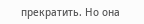прекратить. Но она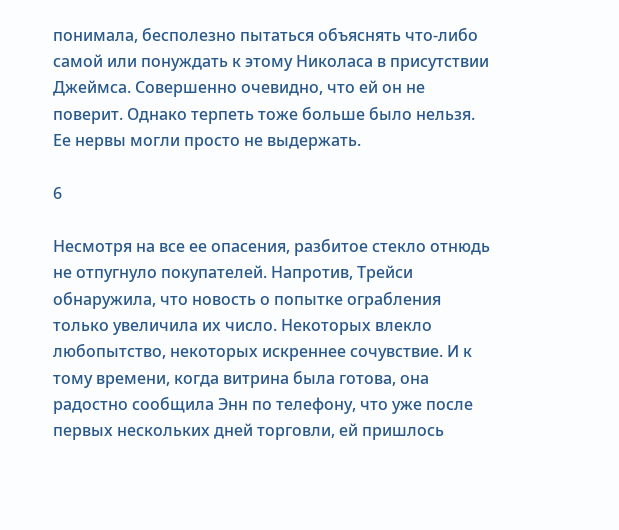понимала, бесполезно пытаться объяснять что-либо самой или понуждать к этому Николаса в присутствии Джеймса. Совершенно очевидно, что ей он не поверит. Однако терпеть тоже больше было нельзя. Ее нервы могли просто не выдержать.

6

Несмотря на все ее опасения, разбитое стекло отнюдь не отпугнуло покупателей. Напротив, Трейси обнаружила, что новость о попытке ограбления только увеличила их число. Некоторых влекло любопытство, некоторых искреннее сочувствие. И к тому времени, когда витрина была готова, она радостно сообщила Энн по телефону, что уже после первых нескольких дней торговли, ей пришлось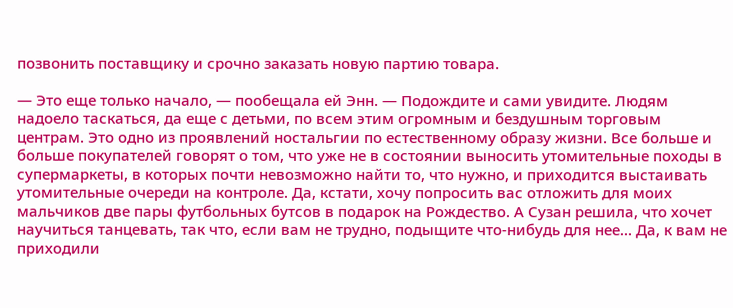позвонить поставщику и срочно заказать новую партию товара.

— Это еще только начало, — пообещала ей Энн. — Подождите и сами увидите. Людям надоело таскаться, да еще с детьми, по всем этим огромным и бездушным торговым центрам. Это одно из проявлений ностальгии по естественному образу жизни. Все больше и больше покупателей говорят о том, что уже не в состоянии выносить утомительные походы в супермаркеты, в которых почти невозможно найти то, что нужно, и приходится выстаивать утомительные очереди на контроле. Да, кстати, хочу попросить вас отложить для моих мальчиков две пары футбольных бутсов в подарок на Рождество. А Сузан решила, что хочет научиться танцевать, так что, если вам не трудно, подыщите что-нибудь для нее… Да, к вам не приходили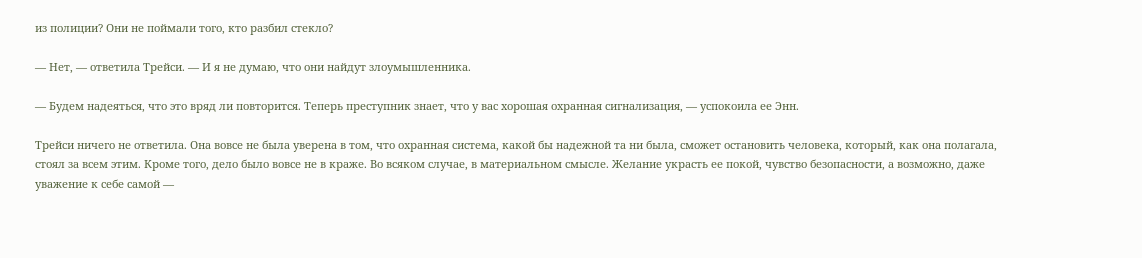из полиции? Они не поймали того, кто разбил стекло?

— Нет, — ответила Трейси. — И я не думаю, что они найдут злоумышленника.

— Будем надеяться, что это вряд ли повторится. Теперь преступник знает, что у вас хорошая охранная сигнализация, — успокоила ее Энн.

Трейси ничего не ответила. Она вовсе не была уверена в том, что охранная система, какой бы надежной та ни была, сможет остановить человека, который, как она полагала, стоял за всем этим. Кроме того, дело было вовсе не в краже. Во всяком случае, в материальном смысле. Желание украсть ее покой, чувство безопасности, а возможно, даже уважение к себе самой —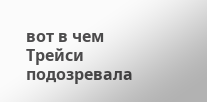вот в чем Трейси подозревала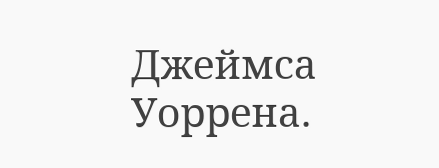Джеймса Уоррена.